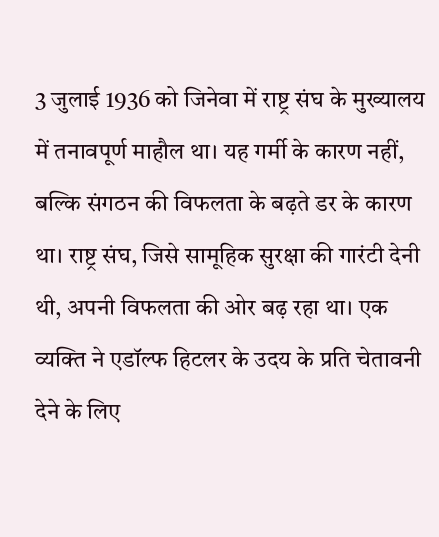3 जुलाई 1936 को जिनेवा में राष्ट्र संघ के मुख्यालय में तनावपूर्ण माहौल था। यह गर्मी के कारण नहीं, बल्कि संगठन की विफलता के बढ़ते डर के कारण था। राष्ट्र संघ, जिसे सामूहिक सुरक्षा की गारंटी देनी थी, अपनी विफलता की ओर बढ़ रहा था। एक व्यक्ति ने एडॉल्फ हिटलर के उदय के प्रति चेतावनी देने के लिए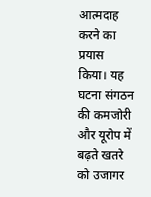आत्मदाह करने का प्रयास किया। यह घटना संगठन की कमजोरी और यूरोप में बढ़ते खतरे को उजागर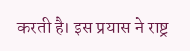करती है। इस प्रयास ने राष्ट्र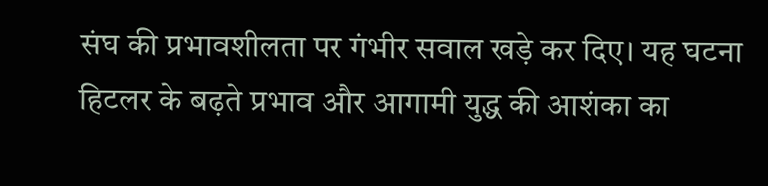संघ की प्रभावशीलता पर गंभीर सवाल खड़े कर दिए। यह घटना हिटलर के बढ़ते प्रभाव और आगामी युद्ध की आशंका का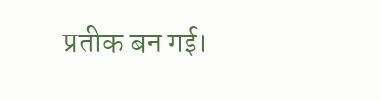प्रतीक बन गई।